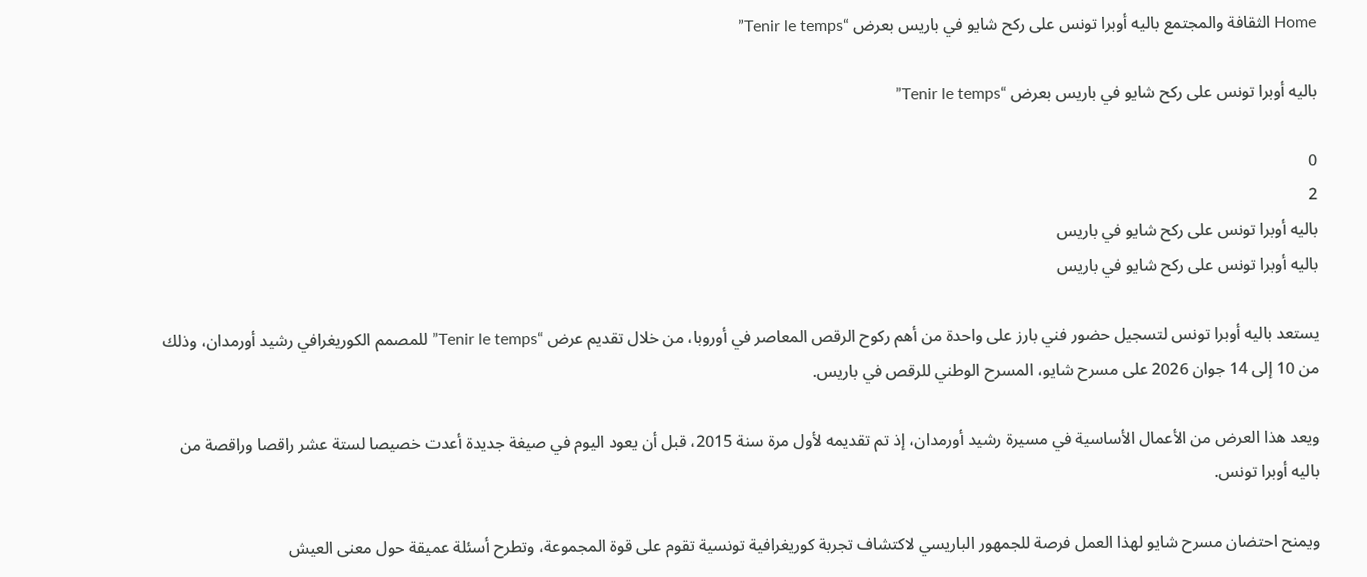Home الثقافة والمجتمع باليه أوبرا تونس على ركح شايو في باريس بعرض “Tenir le temps”

باليه أوبرا تونس على ركح شايو في باريس بعرض “Tenir le temps”

0
2
باليه أوبرا تونس على ركح شايو في باريس
باليه أوبرا تونس على ركح شايو في باريس

يستعد باليه أوبرا تونس لتسجيل حضور فني بارز على واحدة من أهم ركوح الرقص المعاصر في أوروبا، من خلال تقديم عرض “Tenir le temps” للمصمم الكوريغرافي رشيد أورمدان، وذلك من 10 إلى 14 جوان 2026 على مسرح شايو، المسرح الوطني للرقص في باريس.

ويعد هذا العرض من الأعمال الأساسية في مسيرة رشيد أورمدان، إذ تم تقديمه لأول مرة سنة 2015، قبل أن يعود اليوم في صيغة جديدة أعدت خصيصا لستة عشر راقصا وراقصة من باليه أوبرا تونس.

ويمنح احتضان مسرح شايو لهذا العمل فرصة للجمهور الباريسي لاكتشاف تجربة كوريغرافية تونسية تقوم على قوة المجموعة، وتطرح أسئلة عميقة حول معنى العيش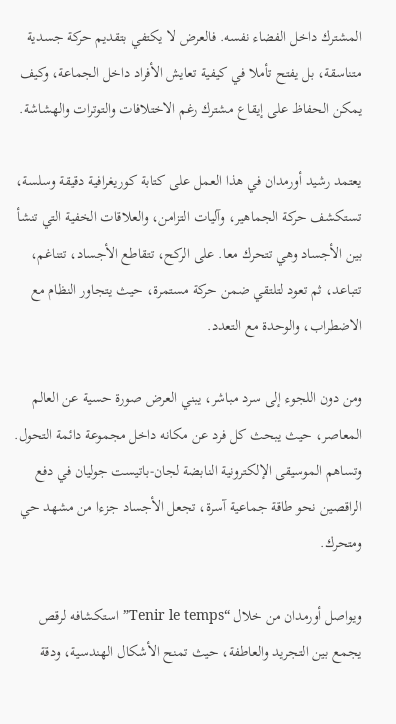المشترك داخل الفضاء نفسه. فالعرض لا يكتفي بتقديم حركة جسدية متناسقة، بل يفتح تأملا في كيفية تعايش الأفراد داخل الجماعة، وكيف يمكن الحفاظ على إيقاع مشترك رغم الاختلافات والتوترات والهشاشة.

يعتمد رشيد أورمدان في هذا العمل على كتابة كوريغرافية دقيقة وسلسة، تستكشف حركة الجماهير، وآليات التزامن، والعلاقات الخفية التي تنشأ بين الأجساد وهي تتحرك معا. على الركح، تتقاطع الأجساد، تتناغم، تتباعد، ثم تعود لتلتقي ضمن حركة مستمرة، حيث يتجاور النظام مع الاضطراب، والوحدة مع التعدد.

ومن دون اللجوء إلى سرد مباشر، يبني العرض صورة حسية عن العالم المعاصر، حيث يبحث كل فرد عن مكانه داخل مجموعة دائمة التحول. وتساهم الموسيقى الإلكترونية النابضة لجان-باتيست جوليان في دفع الراقصين نحو طاقة جماعية آسرة، تجعل الأجساد جزءا من مشهد حي ومتحرك.

ويواصل أورمدان من خلال “Tenir le temps” استكشافه لرقص يجمع بين التجريد والعاطفة، حيث تمنح الأشكال الهندسية، ودقة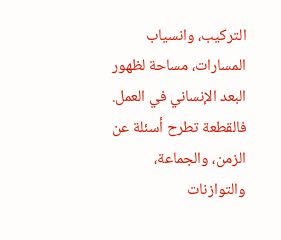التركيب، وانسياب المسارات، مساحة لظهور البعد الإنساني في العمل. فالقطعة تطرح أسئلة عن الزمن، والجماعة، والتوازنات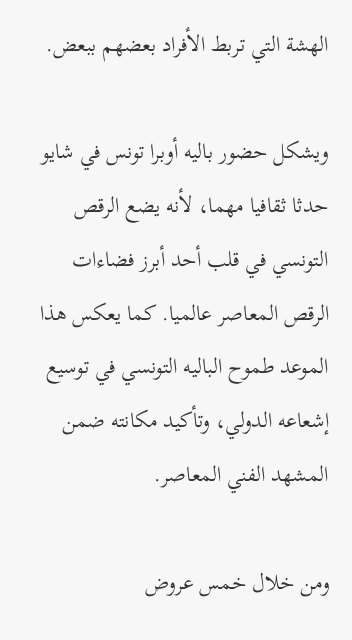الهشة التي تربط الأفراد بعضهم ببعض.

ويشكل حضور باليه أوبرا تونس في شايو حدثا ثقافيا مهما، لأنه يضع الرقص التونسي في قلب أحد أبرز فضاءات الرقص المعاصر عالميا. كما يعكس هذا الموعد طموح الباليه التونسي في توسيع إشعاعه الدولي، وتأكيد مكانته ضمن المشهد الفني المعاصر.

ومن خلال خمس عروض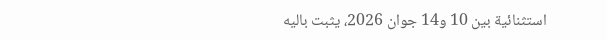استثنائية بين 10 و14 جوان 2026، يثبت باليه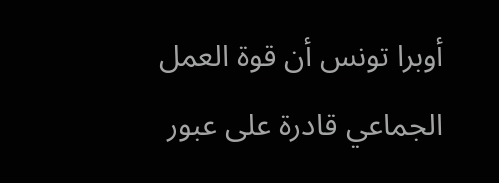أوبرا تونس أن قوة العمل الجماعي قادرة على عبور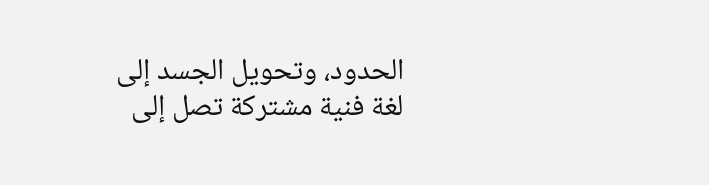الحدود، وتحويل الجسد إلى لغة فنية مشتركة تصل إلى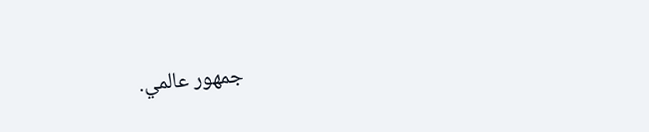جمهور عالمي.